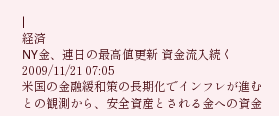|
経済
NY金、連日の最高値更新 資金流入続く 2009/11/21 07:05
米国の金融緩和策の長期化でインフレが進むとの観測から、安全資産とされる金への資金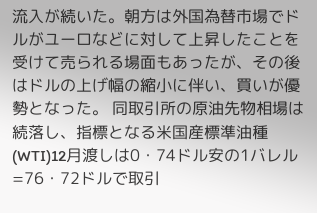流入が続いた。朝方は外国為替市場でドルがユーロなどに対して上昇したことを受けて売られる場面もあったが、その後はドルの上げ幅の縮小に伴い、買いが優勢となった。 同取引所の原油先物相場は続落し、指標となる米国産標準油種(WTI)12月渡しは0・74ドル安の1バレル=76・72ドルで取引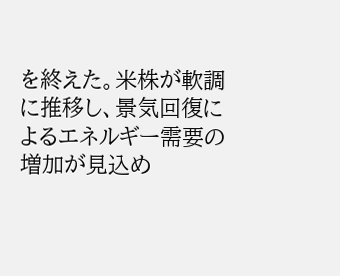を終えた。米株が軟調に推移し、景気回復によるエネルギー需要の増加が見込め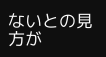ないとの見方が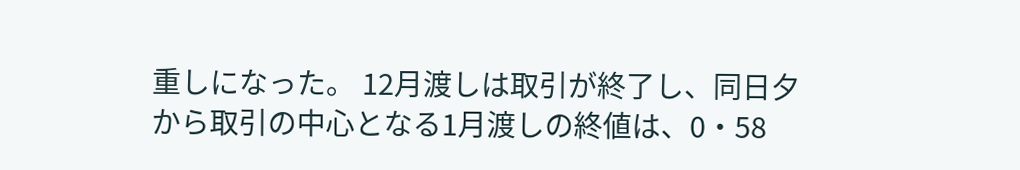重しになった。 12月渡しは取引が終了し、同日夕から取引の中心となる1月渡しの終値は、0・58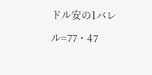ドル安の1バレル=77・47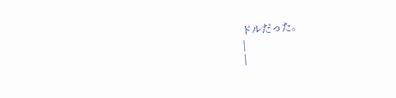ドルだった。
|
|